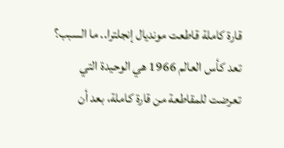قارة كاملة قاطعت مونديال إنجلترا.. ما السبب؟
تعد كأس العالم 1966 هي الوحيدة التي تعرضت للمقاطعة من قارة كاملة، بعد أن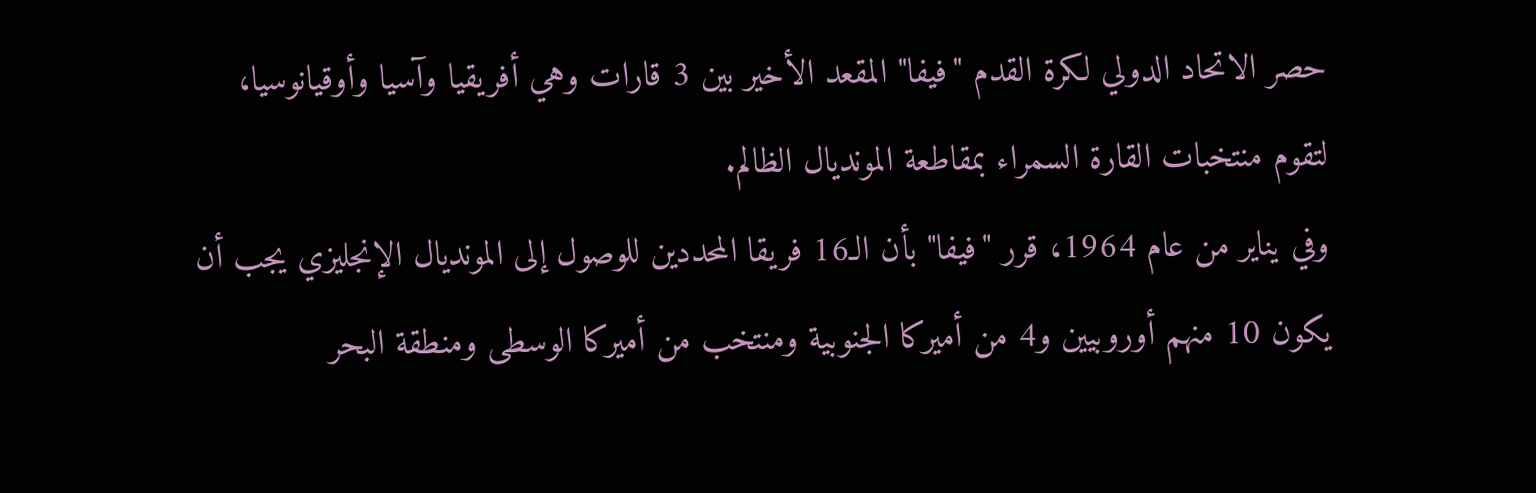حصر الاتحاد الدولي لكرة القدم "فيفا" المقعد الأخير بين 3 قارات وهي أفريقيا وآسيا وأوقيانوسيا، لتقوم منتخبات القارة السمراء بمقاطعة المونديال الظالم.
وفي يناير من عام 1964، قرر "فيفا" بأن الـ16 فريقا المحددين للوصول إلى المونديال الإنجليزي يجب أن يكون 10 منهم أوروبيين و4 من أميركا الجنوبية ومنتخب من أميركا الوسطى ومنطقة البحر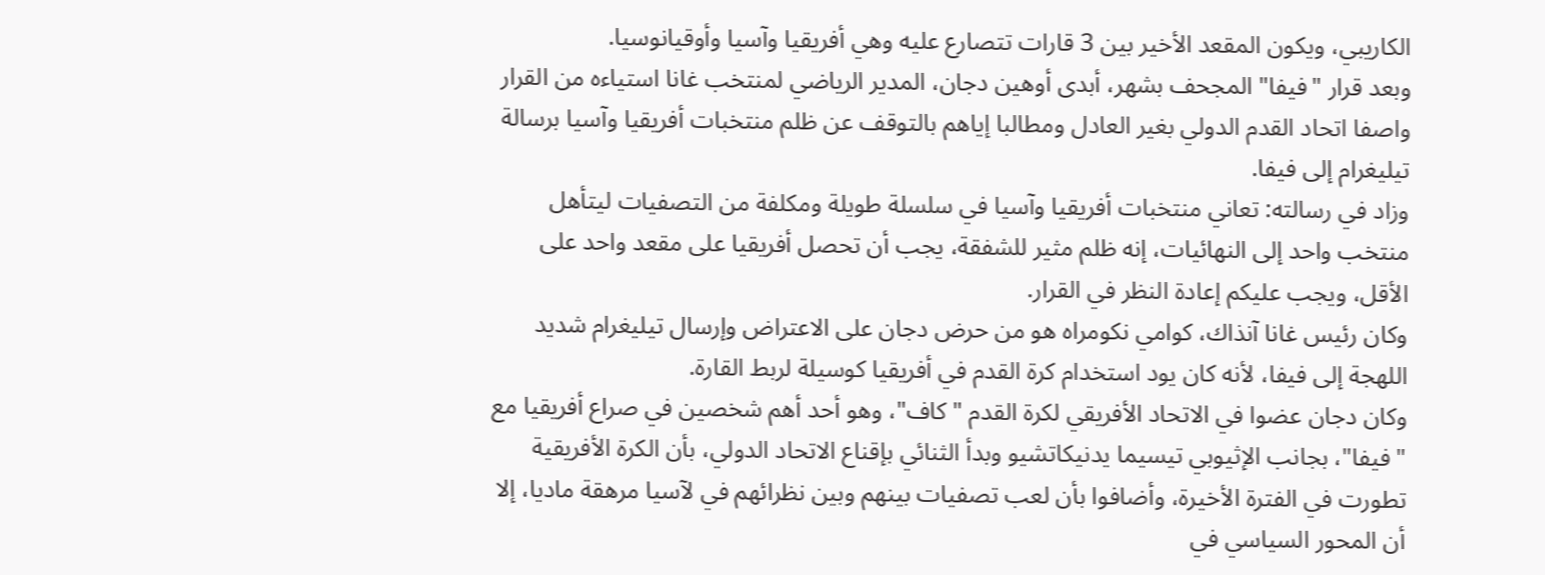الكاريبي، ويكون المقعد الأخير بين 3 قارات تتصارع عليه وهي أفريقيا وآسيا وأوقيانوسيا.
وبعد قرار "فيفا" المجحف بشهر، أبدى أوهين دجان، المدير الرياضي لمنتخب غانا استياءه من القرار واصفا اتحاد القدم الدولي بغير العادل ومطالبا إياهم بالتوقف عن ظلم منتخبات أفريقيا وآسيا برسالة تيليغرام إلى فيفا.
وزاد في رسالته: تعاني منتخبات أفريقيا وآسيا في سلسلة طويلة ومكلفة من التصفيات ليتأهل منتخب واحد إلى النهائيات، إنه ظلم مثير للشفقة، يجب أن تحصل أفريقيا على مقعد واحد على الأقل، ويجب عليكم إعادة النظر في القرار.
وكان رئيس غانا آنذاك، كوامي نكومراه هو من حرض دجان على الاعتراض وإرسال تيليغرام شديد اللهجة إلى فيفا، لأنه كان يود استخدام كرة القدم في أفريقيا كوسيلة لربط القارة.
وكان دجان عضوا في الاتحاد الأفريقي لكرة القدم "كاف"، وهو أحد أهم شخصين في صراع أفريقيا مع "فيفا"، بجانب الإثيوبي تيسيما يدنيكاتشيو وبدأ الثنائي بإقناع الاتحاد الدولي، بأن الكرة الأفريقية تطورت في الفترة الأخيرة، وأضافوا بأن لعب تصفيات بينهم وبين نظرائهم في لآسيا مرهقة ماديا، إلا أن المحور السياسي في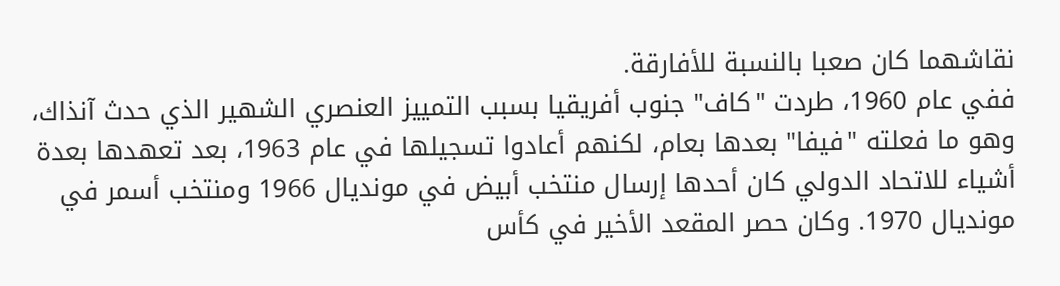نقاشهما كان صعبا بالنسبة للأفارقة.
ففي عام 1960، طردت "كاف" جنوب أفريقيا بسبب التمييز العنصري الشهير الذي حدث آنذاك، وهو ما فعلته "فيفا" بعدها بعام، لكنهم أعادوا تسجيلها في عام 1963، بعد تعهدها بعدة أشياء للاتحاد الدولي كان أحدها إرسال منتخب أبيض في مونديال 1966 ومنتخب أسمر في مونديال 1970. وكان حصر المقعد الأخير في كأس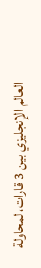العالم الإنجليزي بين 3 قارات، لمحاولة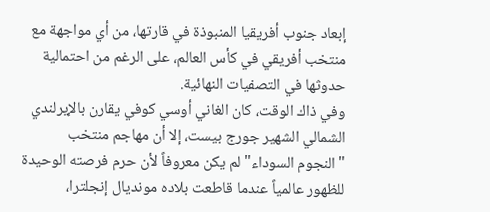إبعاد جنوب أفريقيا المنبوذة في قارتها، من أي مواجهة مع منتخب أفريقي في كأس العالم، على الرغم من احتمالية حدوثها في التصفيات النهائية.
وفي ذاك الوقت، كان الغاني أوسي كوفي يقارن بالإيرلندي الشمالي الشهير جورج بيست، إلا أن مهاجم منتخب "النجوم السوداء" لم يكن معروفاً لأن حرم فرصته الوحيدة للظهور عالمياً عندما قاطعت بلاده مونديال إنجلترا،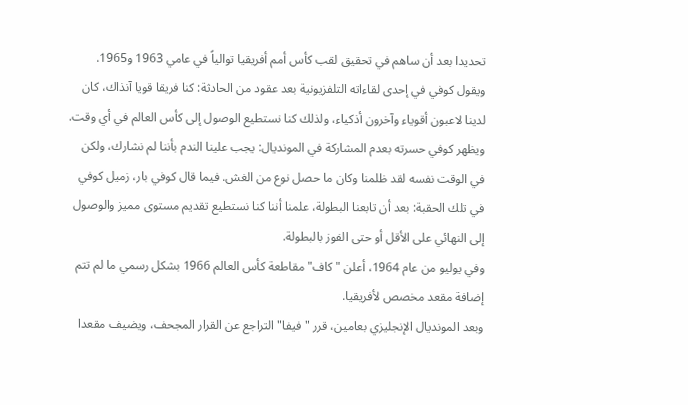تحديدا بعد أن ساهم في تحقيق لقب كأس أمم أفريقيا توالياً في عامي 1963 و1965.
ويقول كوفي في إحدى لقاءاته التلفزيونية بعد عقود من الحادثة: كنا فريقا قويا آنذاك، كان لدينا لاعبون أقوياء وآخرون أذكياء، ولذلك كنا نستطيع الوصول إلى كأس العالم في أي وقت.
ويظهر كوفي حسرته بعدم المشاركة في المونديال: يجب علينا الندم بأننا لم نشارك، ولكن في الوقت نفسه لقد ظلمنا وكان ما حصل نوع من الغش. فيما قال كوفي بار، زميل كوفي في تلك الحقبة: بعد أن تابعنا البطولة، علمنا أننا كنا نستطيع تقديم مستوى مميز والوصول إلى النهائي على الأقل أو حتى الفوز بالبطولة.
وفي يوليو من عام 1964، أعلن "كاف" مقاطعة كأس العالم 1966 بشكل رسمي ما لم تتم إضافة مقعد مخصص لأفريقيا.
وبعد المونديال الإنجليزي بعامين، قرر "فيفا" التراجع عن القرار المجحف، ويضيف مقعدا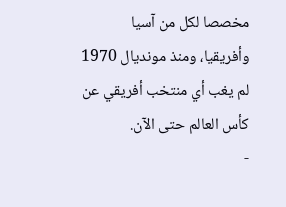مخصصا لكل من آسيا وأفريقيا، ومنذ مونديال 1970 لم يغب أي منتخب أفريقي عن كأس العالم حتى الآن.
-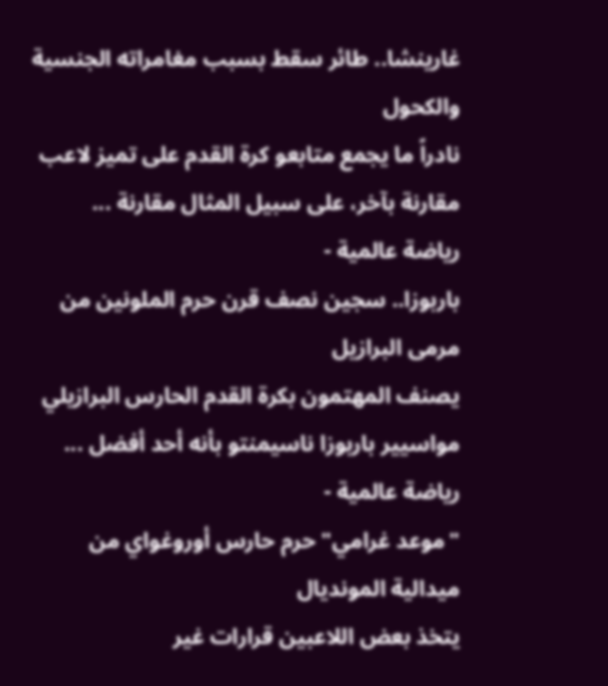غارينشا.. طائر سقط بسبب مغامراته الجنسية والكحول
نادراً ما يجمع متابعو كرة القدم على تميز لاعب مقارنة بآخر، على سبيل المثال مقارنة ...
رياضة عالمية -
باربوزا.. سجين نصف قرن حرم الملونين من مرمى البرازيل
يصنف المهتمون بكرة القدم الحارس البرازيلي مواسيير باربوزا ناسيمنتو بأنه أحد أفضل ...
رياضة عالمية -
"موعد غرامي" حرم حارس أوروغواي من ميدالية المونديال
يتخذ بعض اللاعبين قرارات غير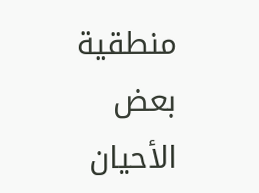منطقية بعض الأحيان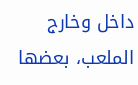داخل وخارج الملعب، بعضها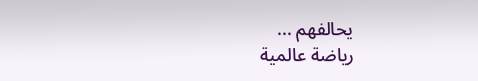يحالفهم ...
رياضة عالمية